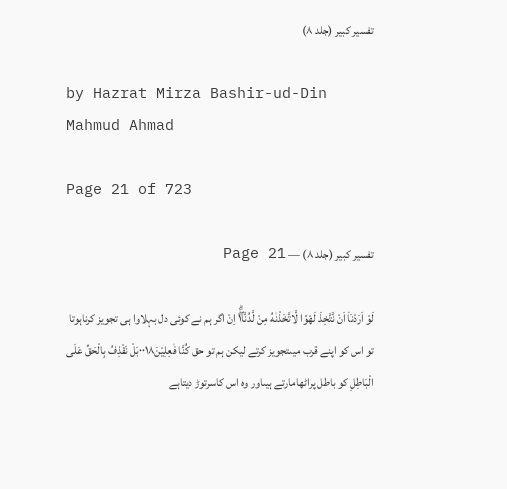تفسیر کبیر (جلد ۸)

by Hazrat Mirza Bashir-ud-Din Mahmud Ahmad

Page 21 of 723

تفسیر کبیر (جلد ۸) — Page 21

لَوْ اَرَدْنَاۤ اَنْ نَّتَّخِذَ لَهْوًا لَّاتَّخَذْنٰهُ مِنْ لَّدُنَّاۤ١ۖۗ اِنْ اگر ہم نے کوئی دل بہلاوا ہی تجویز کرناہوتا تو اس کو اپنے قرب میںتجویز کرتے لیکن ہم تو حق كُنَّا فٰعِلِيْنَ۰۰۱۸بَلْ نَقْذِفُ بِالْحَقِّ عَلَى الْبَاطِلِ کو باطل پراٹھامارتے ہیںاور وہ اس کاسرتوڑ دیتاہے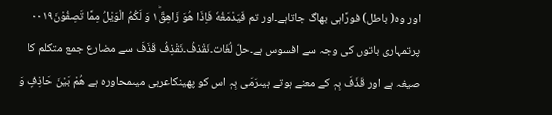اور وہ( باطل) فورًاہی بھاگ جاتاہے۔اور تم فَيَدْمَغُهٗ فَاِذَا هُوَ زَاهِقٌ١ؕ وَ لَكُمُ الْوَيْلُ مِمَّا تَصِفُوْنَ۰۰۱۹ پرتمہاری باتوں کی وجہ سے افسوس ہے۔حلّ لُغَات۔نَقْذفُ۔نَقْذِفُ قَذَفَ سے مضارع جمع متکلم کا صیغہ ہے اور قَذَفَ بِہٖ کے معنے ہوتے ہیںرَمَی بِہٖ اس کو پھینکاعربی میںمحاورہ ہے ھُمْ بَیْنَ حَاذِفٍ وَ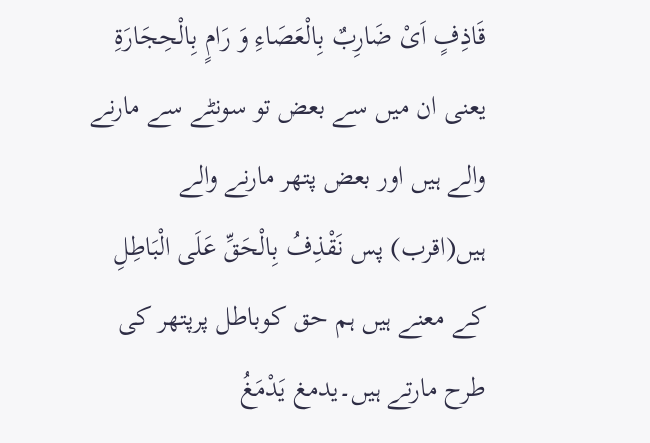قَاذِفٍ اَیْ ضَارِبٌ بِالْعَصَاءِ وَ رَامٍ بِالْحِجَارَةِ یعنی ان میں سے بعض تو سونٹے سے مارنے والے ہیں اور بعض پتھر مارنے والے ہیں(اقرب) پس نَقْذِفُ بِالْحَقِّ عَلَی الْبَاطِلِ کے معنے ہیں ہم حق کوباطل پرپتھر کی طرح مارتے ہیں۔یدمغ یَدْمَغُ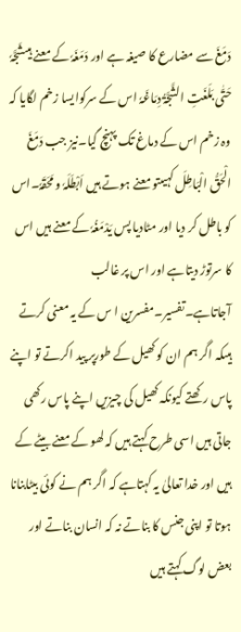دَمَغَ سے مضارع کا صیغہ ہے اور دَمَغَہٗ کے معنے ہیںشَجَّہٗ حَتّٰی بَلَغَتِ الشَّجَّۃُ دِمَاغَہٗ اس کے سرکوایسا زخم لگایا کہ وہ زخم اس کے دماغ تک پہنچ گیا۔نیز جب دَمَغَ الْحَقُّ الْبَاطِلَ کہیںتو معنے ہوتے ہیں اَبْطَلَہٗ و مَحَقَہٗ۔اس کو باطل کر دیا اور مٹادیا پس یَدْمَغُہٗ کے معنے ہیں اس کا سرتوڑ دیتاہے اور اس پر غالب آجاتاہے۔تفسیر۔مفسرین ا س کے یہ معنی کرتے ہیںکہ اگر ہم ان کو کھیل کے طورپر پید اکرتے تو اپنے پاس رکھتے کیونکہ کھیل کی چیزیں اپنے پاس رکھی جاتی ہیں اسی طرح کہتے ہیں کہ لھو کے معنے بیٹے کے ہیں اور خدا تعالیٰ یہ کہتاہے کہ اگر ہم نے کوئی بیٹابنانا ہوتا تو اپنی جنس کا بناتے نہ کہ انسان بناتے اور بعض لوگ کہتے ہیں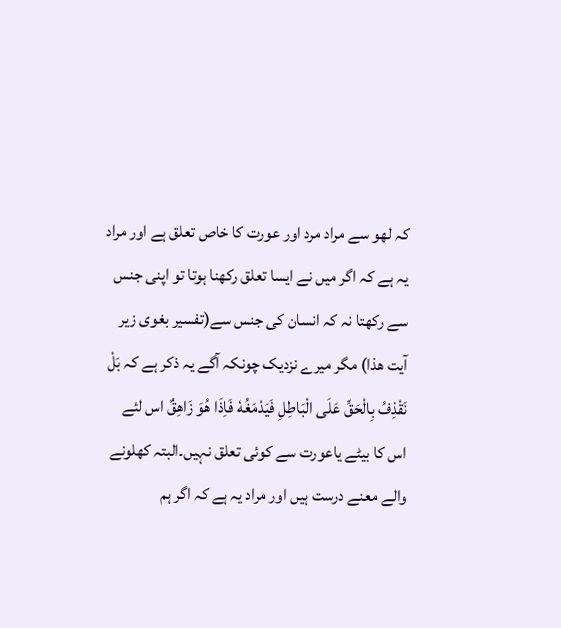کہ لھو سے مراد مرد اور عورت کا خاص تعلق ہے اور مراد یہ ہے کہ اگر میں نے ایسا تعلق رکھنا ہوتا تو اپنی جنس سے رکھتا نہ کہ انسان کی جنس سے(تفسیر بغوی زیر آیت ھذا) مگر میرے نزدیک چونکہ آگے یہ ذکر ہے کہ بَلْ نَقْذِفُ بِالْحَقِّ عَلَى الْبَاطِلِ فَيَدْمَغُهٗ فَاِذَا هُوَ زَاهِقٌ اس لئے اس کا بیٹے یاعورت سے کوئی تعلق نہیں۔البتہ کھلونے والے معنے درست ہیں اور مراد یہ ہے کہ اگر ہم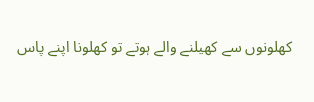کھلونوں سے کھیلنے والے ہوتے تو کھلونا اپنے پاس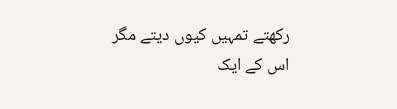رکھتے تمہیں کیوں دیتے مگر اس کے ایک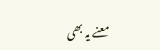معنے یہ بھی